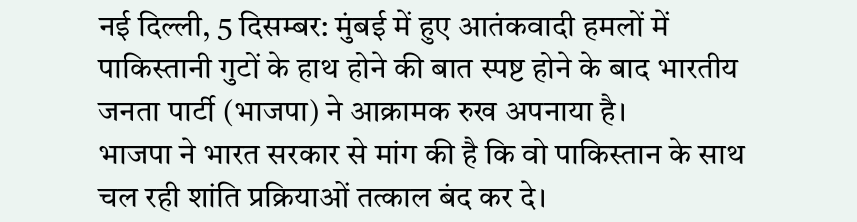नई दिल्ली, 5 दिसम्बर: मुंबई में हुए आतंकवादी हमलों में पाकिस्तानी गुटों के हाथ होने की बात स्पष्ट होने के बाद भारतीय जनता पार्टी (भाजपा) ने आक्रामक रुख अपनाया है।
भाजपा ने भारत सरकार से मांग की है कि वो पाकिस्तान के साथ चल रही शांति प्रक्रियाओं तत्काल बंद कर दे।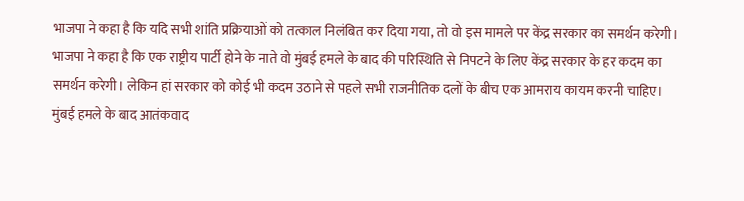भाजपा ने कहा है कि यदि सभी शांति प्रक्रियाओं को तत्काल निलंबित कर दिया गया, तो वो इस मामले पर केंद्र सरकार का समर्थन करेगी।
भाजपा ने कहा है कि एक राष्ट्रीय पार्टी होने के नाते वो मुंबई हमले के बाद की परिस्थिति से निपटने के लिए केंद्र सरकार के हर कदम का समर्थन करेगी। लेकिन हां सरकार को कोई भी कदम उठाने से पहले सभी राजनीतिक दलों के बीच एक आमराय कायम करनी चाहिए।
मुंबई हमले के बाद आतंकवाद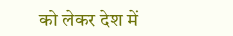को लेकर देश में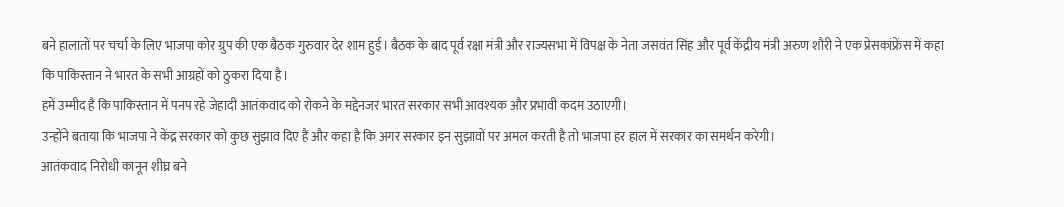बने हालातों पर चर्चा के लिए भाजपा कोर ग्रुप की एक बैठक गुरुवार देर शाम हुई। बैठक के बाद पूर्व रक्षा मंत्री और राज्यसभा में विपक्ष के नेता जसवंत सिंह और पूर्व केंद्रीय मंत्री अरुण शौरी ने एक प्रेसकांफ्रेंस में कहा कि पाकिस्तान ने भारत के सभी आग्रहों को ठुकरा दिया है।
हमें उम्मीद है कि पाकिस्तान में पनप रहे जेहादी आतंकवाद को रोकने के मद्देनजर भारत सरकार सभी आवश्यक और प्रभावी कदम उठाएगी।
उन्होंने बताया कि भाजपा ने केंद्र सरकार को कुछ सुझाव दिए हैं और कहा है कि अगर सरकार इन सुझावों पर अमल करती है तो भाजपा हर हाल में सरकार का समर्थन करेगी।
आतंकवाद निरोधी कानून शीघ्र बने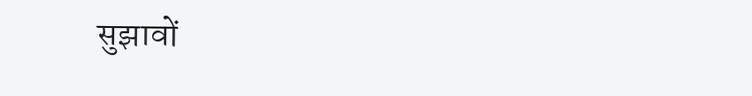सुझावों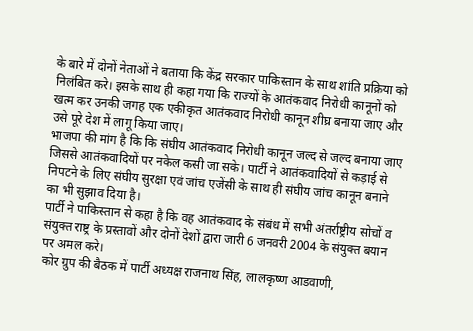के बारे में दोनों नेताओं ने बताया कि केंद्र सरकार पाकिस्तान के साथ शांति प्रक्रिया को निलंबित करे। इसके साथ ही कहा गया कि राज्यों के आतंकवाद निरोधी कानूनों को खत्म कर उनकी जगह एक एकीकृत आतंकवाद निरोधी कानून शीघ्र बनाया जाए और उसे पूरे देश में लागू किया जाए।
भाजपा की मांग है कि कि संघीय आतंकवाद निरोधी कानून जल्द से जल्द बनाया जाए जिससे आतंकवादियों पर नकेल कसी जा सके। पार्टी ने आतंकवादियों से कड़ाई से निपटने के लिए संघीय सुरक्षा एवं जांच एजेंसी के साथ ही संघीय जांच कानून बनाने का भी सुझाव दिया है।
पार्टी ने पाकिस्तान से कहा है कि वह आतंकवाद के संबंध में सभी अंतर्राष्ट्रीय सोचों व संयुक्त राष्ट्र के प्रस्तावों और दोनों देशों द्वारा जारी 6 जनवरी 2004 के संयुक्त बयान पर अमल करे।
कोर ग्रुप की बैठक में पार्टी अध्यक्ष राजनाथ सिंह, लालकृष्ण आडवाणी,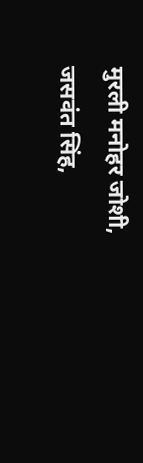मुरली मनोहर जोशी, जसवंत सिंह,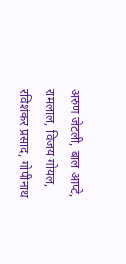अरुण जेटली, बाल आप्टे, रामलाल, विजय गोयल, रविशंकर प्रसाद, गोपीनाथ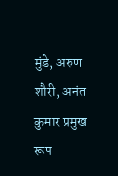मुंडे, अरुण शौरी, अनंत कुमार प्रमुख रूप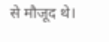से मौजूद थे।